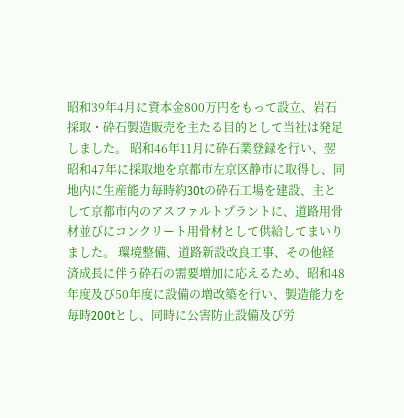昭和39年4月に資本金800万円をもって設立、岩石採取・砕石製造販売を主たる目的として当社は発足しました。 昭和46年11月に砕石業登録を行い、翌昭和47年に採取地を京都市左京区静市に取得し、同地内に生産能力毎時約30tの砕石工場を建設、主として京都市内のアスファルトプラントに、道路用骨材並びにコンクリート用骨材として供給してまいりました。 環境整備、道路新設改良工事、その他経済成長に伴う砕石の需要増加に応えるため、昭和48年度及び50年度に設備の増改築を行い、製造能力を毎時200tとし、同時に公害防止設備及び労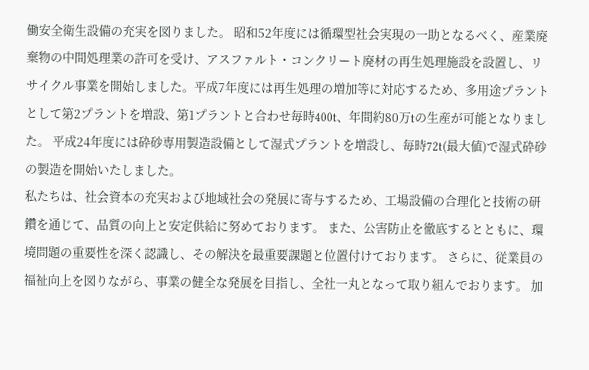働安全衛生設備の充実を図りました。 昭和52年度には循環型社会実現の一助となるべく、産業廃棄物の中間処理業の許可を受け、アスファルト・コンクリート廃材の再生処理施設を設置し、リサイクル事業を開始しました。平成7年度には再生処理の増加等に対応するため、多用途プラントとして第2プラントを増設、第1プラントと合わせ毎時400t、年間約80万tの生産が可能となりました。 平成24年度には砕砂専用製造設備として湿式プラントを増設し、毎時72t(最大値)で湿式砕砂の製造を開始いたしました。
私たちは、社会資本の充実および地域社会の発展に寄与するため、工場設備の合理化と技術の研鑽を通じて、品質の向上と安定供給に努めております。 また、公害防止を徹底するとともに、環境問題の重要性を深く認識し、その解決を最重要課題と位置付けております。 さらに、従業員の福祉向上を図りながら、事業の健全な発展を目指し、全社一丸となって取り組んでおります。 加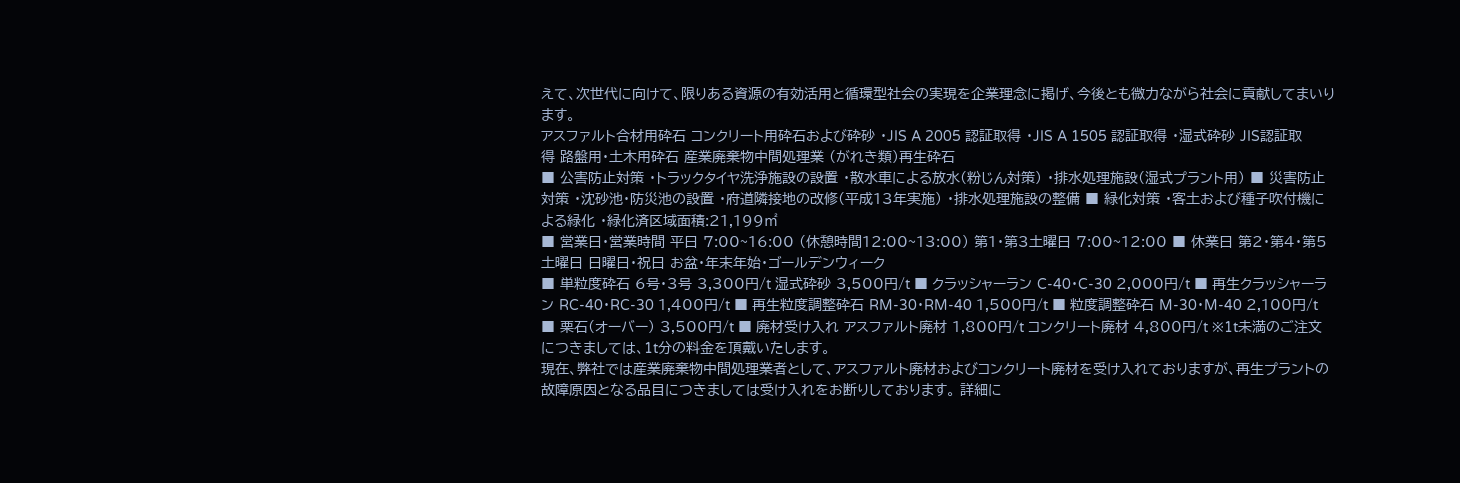えて、次世代に向けて、限りある資源の有効活用と循環型社会の実現を企業理念に掲げ、今後とも微力ながら社会に貢献してまいります。
アスファルト合材用砕石 コンクリート用砕石および砕砂 ・JIS A 2005 認証取得 ・JIS A 1505 認証取得 ・湿式砕砂 JIS認証取得 路盤用・土木用砕石 産業廃棄物中間処理業 (がれき類)再生砕石
■ 公害防止対策 ・トラックタイヤ洗浄施設の設置 ・散水車による放水(粉じん対策) ・排水処理施設(湿式プラント用) ■ 災害防止対策 ・沈砂池・防災池の設置 ・府道隣接地の改修(平成13年実施) ・排水処理施設の整備 ■ 緑化対策 ・客土および種子吹付機による緑化 ・緑化済区域面積:21,199㎡
■ 営業日・営業時間 平日 7:00~16:00 (休憩時間12:00~13:00) 第1・第3土曜日 7:00~12:00 ■ 休業日 第2・第4・第5土曜日 日曜日・祝日 お盆・年末年始・ゴールデンウィーク
■ 単粒度砕石 6号・3号 3,300円/t 湿式砕砂 3,500円/t ■ クラッシャーラン C-40・C-30 2,000円/t ■ 再生クラッシャーラン RC-40・RC-30 1,400円/t ■ 再生粒度調整砕石 RM-30・RM-40 1,500円/t ■ 粒度調整砕石 M-30・M-40 2,100円/t ■ 栗石(オーバー) 3,500円/t ■ 廃材受け入れ アスファルト廃材 1,800円/t コンクリート廃材 4,800円/t ※1t未満のご注文につきましては、1t分の料金を頂戴いたします。
現在、弊社では産業廃棄物中間処理業者として、アスファルト廃材およびコンクリート廃材を受け入れておりますが、再生プラントの故障原因となる品目につきましては受け入れをお断りしております。 詳細に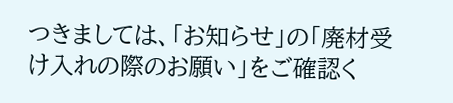つきましては、「お知らせ」の「廃材受け入れの際のお願い」をご確認く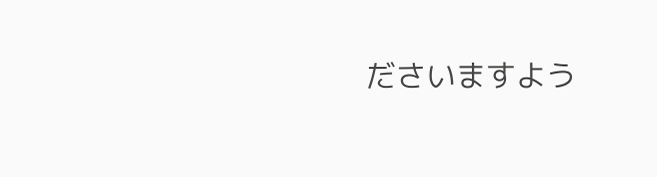ださいますよう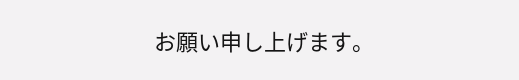お願い申し上げます。